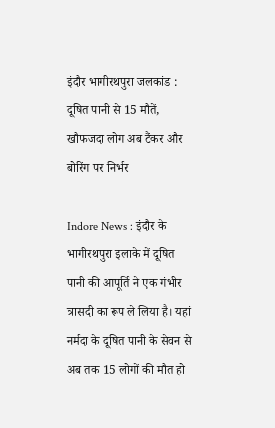इंदौर भागीरथपुरा जलकांड : दूषित पानी से 15 मौतें, खौफजदा लोग अब टैंकर और बोरिंग पर निर्भर

Indore News : इंदौर के भागीरथपुरा इलाके में दूषित पानी की आपूर्ति ने एक गंभीर त्रासदी का रूप ले लिया है। यहां नर्मदा के दूषित पानी के सेवन से अब तक 15 लोगों की मौत हो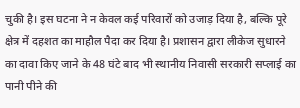चुकी है। इस घटना ने न केवल कई परिवारों को उजाड़ दिया है, बल्कि पूरे क्षेत्र में दहशत का माहौल पैदा कर दिया है। प्रशासन द्वारा लीकेज सुधारने का दावा किए जाने के 48 घंटे बाद भी स्थानीय निवासी सरकारी सप्लाई का पानी पीने की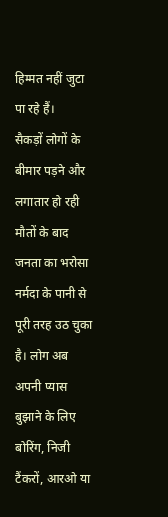हिम्मत नहीं जुटा पा रहे हैं।
सैकड़ों लोगों के बीमार पड़ने और लगातार हो रही मौतों के बाद जनता का भरोसा नर्मदा के पानी से पूरी तरह उठ चुका है। लोग अब अपनी प्यास बुझाने के लिए बोरिंग, निजी टैंकरों, आरओ या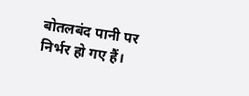बोतलबंद पानी पर निर्भर हो गए हैं।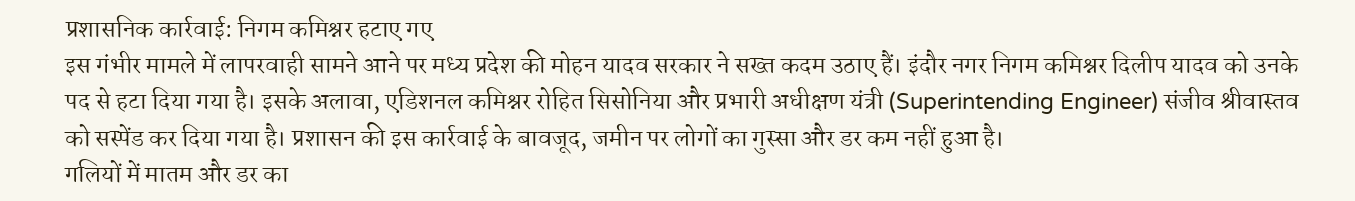प्रशासनिक कार्रवाई: निगम कमिश्नर हटाए गए
इस गंभीर मामले में लापरवाही सामने आने पर मध्य प्रदेश की मोहन यादव सरकार ने सख्त कदम उठाए हैं। इंदौर नगर निगम कमिश्नर दिलीप यादव को उनके पद से हटा दिया गया है। इसके अलावा, एडिशनल कमिश्नर रोहित सिसोनिया और प्रभारी अधीक्षण यंत्री (Superintending Engineer) संजीव श्रीवास्तव को सस्पेंड कर दिया गया है। प्रशासन की इस कार्रवाई के बावजूद, जमीन पर लोगों का गुस्सा और डर कम नहीं हुआ है।
गलियों में मातम और डर का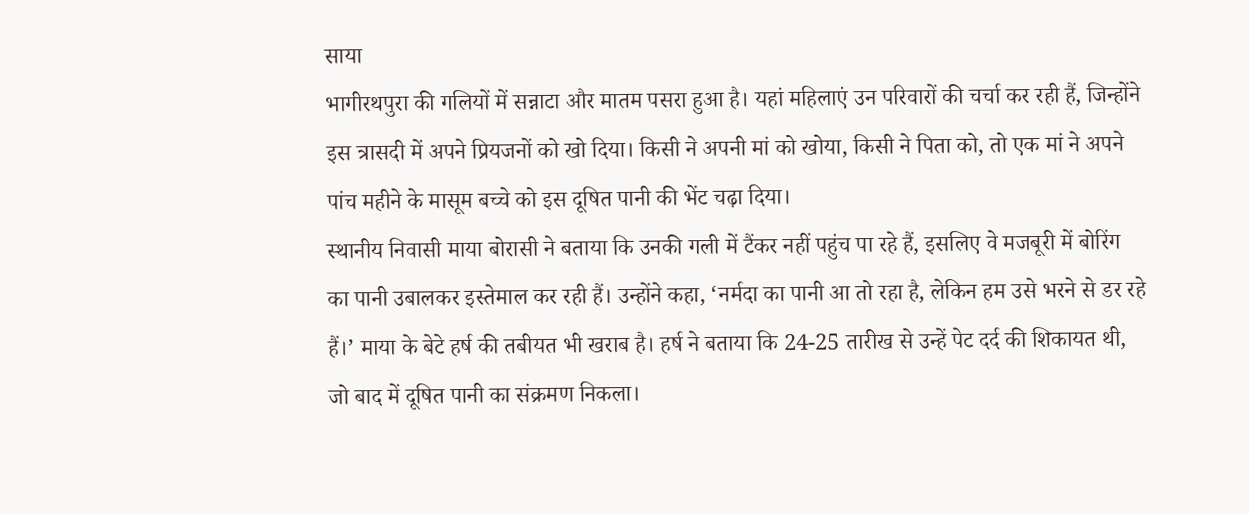साया
भागीरथपुरा की गलियों में सन्नाटा और मातम पसरा हुआ है। यहां महिलाएं उन परिवारों की चर्चा कर रही हैं, जिन्होंने इस त्रासदी में अपने प्रियजनों को खो दिया। किसी ने अपनी मां को खोया, किसी ने पिता को, तो एक मां ने अपने पांच महीने के मासूम बच्चे को इस दूषित पानी की भेंट चढ़ा दिया।
स्थानीय निवासी माया बोरासी ने बताया कि उनकी गली में टैंकर नहीं पहुंच पा रहे हैं, इसलिए वे मजबूरी में बोरिंग का पानी उबालकर इस्तेमाल कर रही हैं। उन्होंने कहा, ‘नर्मदा का पानी आ तो रहा है, लेकिन हम उसे भरने से डर रहे हैं।’ माया के बेटे हर्ष की तबीयत भी खराब है। हर्ष ने बताया कि 24-25 तारीख से उन्हें पेट दर्द की शिकायत थी, जो बाद में दूषित पानी का संक्रमण निकला।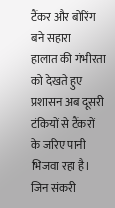टैंकर और बोरिंग बने सहारा
हालात की गंभीरता को देखते हुए प्रशासन अब दूसरी टंकियों से टैंकरों के जरिए पानी भिजवा रहा है। जिन संकरी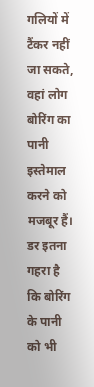गलियों में टैंकर नहीं जा सकते, वहां लोग बोरिंग का पानी इस्तेमाल करने को मजबूर हैं। डर इतना गहरा है कि बोरिंग के पानी को भी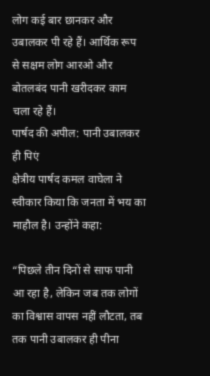लोग कई बार छानकर और उबालकर पी रहे हैं। आर्थिक रूप से सक्षम लोग आरओ और बोतलबंद पानी खरीदकर काम चला रहे हैं।
पार्षद की अपील: पानी उबालकर ही पिएं
क्षेत्रीय पार्षद कमल वाघेला ने स्वीकार किया कि जनता में भय का माहौल है। उन्होंने कहा:

“पिछले तीन दिनों से साफ पानी आ रहा है, लेकिन जब तक लोगों का विश्वास वापस नहीं लौटता, तब तक पानी उबालकर ही पीना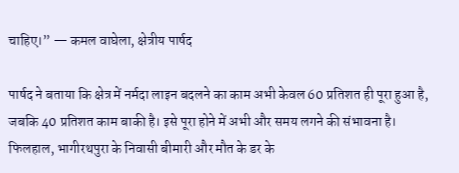चाहिए।” — कमल वाघेला, क्षेत्रीय पार्षद

पार्षद ने बताया कि क्षेत्र में नर्मदा लाइन बदलने का काम अभी केवल 60 प्रतिशत ही पूरा हुआ है, जबकि 40 प्रतिशत काम बाकी है। इसे पूरा होने में अभी और समय लगने की संभावना है।
फिलहाल, भागीरथपुरा के निवासी बीमारी और मौत के डर के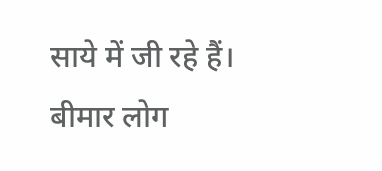साये में जी रहे हैं। बीमार लोग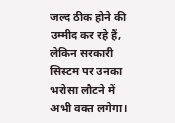जल्द ठीक होने की उम्मीद कर रहे हैं, लेकिन सरकारी सिस्टम पर उनका भरोसा लौटने में अभी वक्त लगेगा।